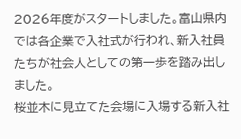2026年度がスタートしました。富山県内では各企業で入社式が行われ、新入社員たちが社会人としての第一歩を踏み出しました。
桜並木に見立てた会場に入場する新入社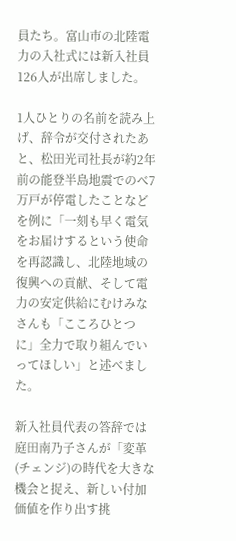員たち。富山市の北陸電力の入社式には新入社員126人が出席しました。

1人ひとりの名前を読み上げ、辞令が交付されたあと、松田光司社長が約2年前の能登半島地震でのべ7万戸が停電したことなどを例に「一刻も早く電気をお届けするという使命を再認識し、北陸地域の復興への貢献、そして電力の安定供給にむけみなさんも「こころひとつに」全力で取り組んでいってほしい」と述べました。

新入社員代表の答辞では庭田南乃子さんが「変革(チェンジ)の時代を大きな機会と捉え、新しい付加価値を作り出す挑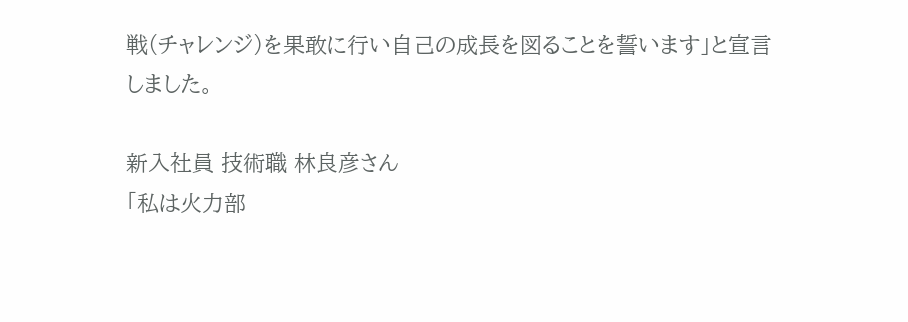戦(チャレンジ)を果敢に行い自己の成長を図ることを誓います」と宣言しました。

新入社員 技術職 林良彦さん
「私は火力部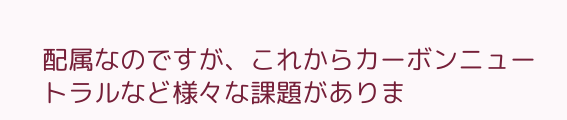配属なのですが、これからカーボンニュートラルなど様々な課題がありま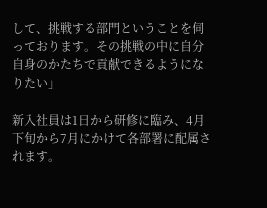して、挑戦する部門ということを伺っております。その挑戦の中に自分自身のかたちで貢献できるようになりたい」

新入社員は1日から研修に臨み、4月下旬から7月にかけて各部署に配属されます。